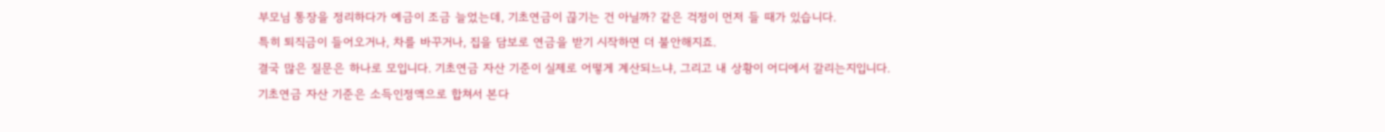부모님 통장을 정리하다가 예금이 조금 늘었는데, 기초연금이 끊기는 건 아닐까? 같은 걱정이 먼저 들 때가 있습니다.
특히 퇴직금이 들어오거나, 차를 바꾸거나, 집을 담보로 연금을 받기 시작하면 더 불안해지죠.
결국 많은 질문은 하나로 모입니다. 기초연금 자산 기준이 실제로 어떻게 계산되느냐, 그리고 내 상황이 어디에서 갈리는지입니다.
기초연금 자산 기준은 소득인정액으로 합쳐서 본다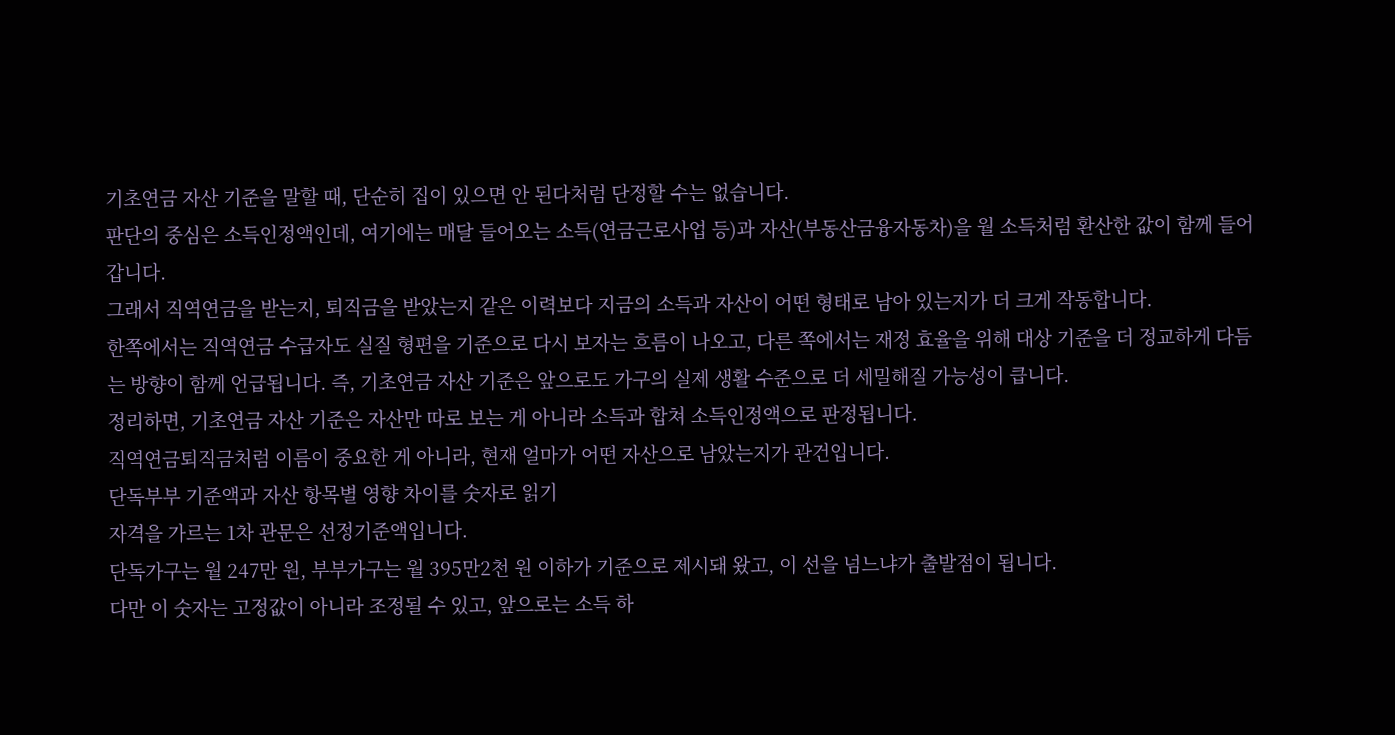기초연금 자산 기준을 말할 때, 단순히 집이 있으면 안 된다처럼 단정할 수는 없습니다.
판단의 중심은 소득인정액인데, 여기에는 매달 들어오는 소득(연금근로사업 등)과 자산(부동산금융자동차)을 월 소득처럼 환산한 값이 함께 들어갑니다.
그래서 직역연금을 받는지, 퇴직금을 받았는지 같은 이력보다 지금의 소득과 자산이 어떤 형태로 남아 있는지가 더 크게 작동합니다.
한쪽에서는 직역연금 수급자도 실질 형편을 기준으로 다시 보자는 흐름이 나오고, 다른 쪽에서는 재정 효율을 위해 대상 기준을 더 정교하게 다듬는 방향이 함께 언급됩니다. 즉, 기초연금 자산 기준은 앞으로도 가구의 실제 생활 수준으로 더 세밀해질 가능성이 큽니다.
정리하면, 기초연금 자산 기준은 자산만 따로 보는 게 아니라 소득과 합쳐 소득인정액으로 판정됩니다.
직역연금퇴직금처럼 이름이 중요한 게 아니라, 현재 얼마가 어떤 자산으로 남았는지가 관건입니다.
단독부부 기준액과 자산 항목별 영향 차이를 숫자로 읽기
자격을 가르는 1차 관문은 선정기준액입니다.
단독가구는 월 247만 원, 부부가구는 월 395만2천 원 이하가 기준으로 제시돼 왔고, 이 선을 넘느냐가 출발점이 됩니다.
다만 이 숫자는 고정값이 아니라 조정될 수 있고, 앞으로는 소득 하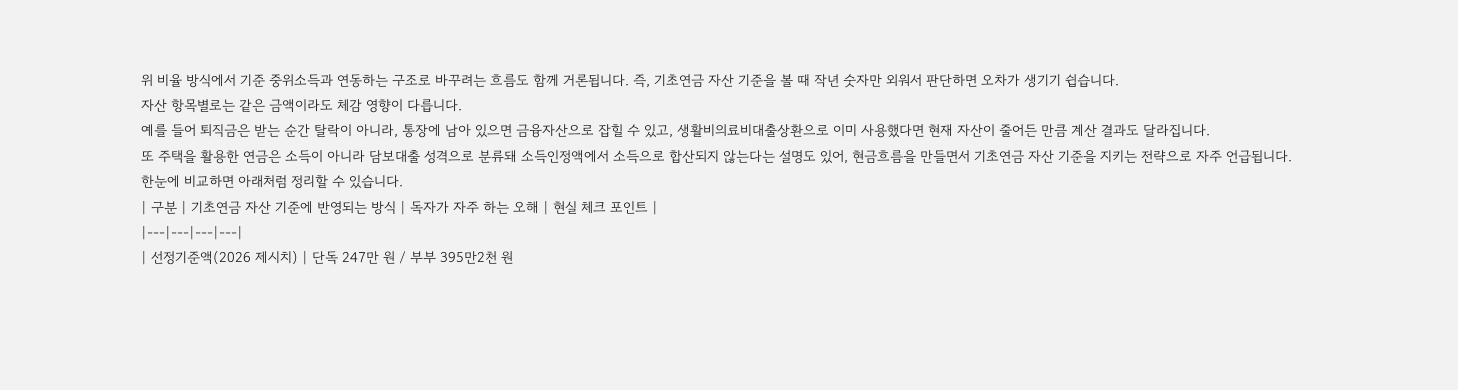위 비율 방식에서 기준 중위소득과 연동하는 구조로 바꾸려는 흐름도 함께 거론됩니다. 즉, 기초연금 자산 기준을 볼 때 작년 숫자만 외워서 판단하면 오차가 생기기 쉽습니다.
자산 항목별로는 같은 금액이라도 체감 영향이 다릅니다.
예를 들어 퇴직금은 받는 순간 탈락이 아니라, 통장에 남아 있으면 금융자산으로 잡힐 수 있고, 생활비의료비대출상환으로 이미 사용했다면 현재 자산이 줄어든 만큼 계산 결과도 달라집니다.
또 주택을 활용한 연금은 소득이 아니라 담보대출 성격으로 분류돼 소득인정액에서 소득으로 합산되지 않는다는 설명도 있어, 현금흐름을 만들면서 기초연금 자산 기준을 지키는 전략으로 자주 언급됩니다.
한눈에 비교하면 아래처럼 정리할 수 있습니다.
| 구분 | 기초연금 자산 기준에 반영되는 방식 | 독자가 자주 하는 오해 | 현실 체크 포인트 |
|---|---|---|---|
| 선정기준액(2026 제시치) | 단독 247만 원 / 부부 395만2천 원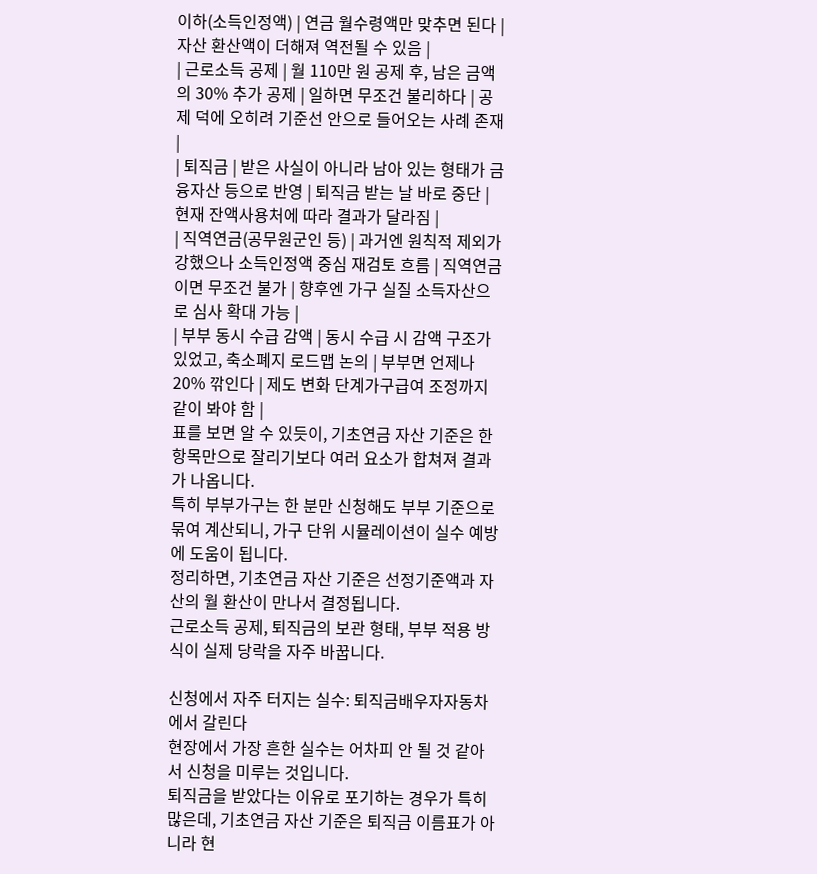이하(소득인정액) | 연금 월수령액만 맞추면 된다 | 자산 환산액이 더해져 역전될 수 있음 |
| 근로소득 공제 | 월 110만 원 공제 후, 남은 금액의 30% 추가 공제 | 일하면 무조건 불리하다 | 공제 덕에 오히려 기준선 안으로 들어오는 사례 존재 |
| 퇴직금 | 받은 사실이 아니라 남아 있는 형태가 금융자산 등으로 반영 | 퇴직금 받는 날 바로 중단 | 현재 잔액사용처에 따라 결과가 달라짐 |
| 직역연금(공무원군인 등) | 과거엔 원칙적 제외가 강했으나 소득인정액 중심 재검토 흐름 | 직역연금이면 무조건 불가 | 향후엔 가구 실질 소득자산으로 심사 확대 가능 |
| 부부 동시 수급 감액 | 동시 수급 시 감액 구조가 있었고, 축소폐지 로드맵 논의 | 부부면 언제나 20% 깎인다 | 제도 변화 단계가구급여 조정까지 같이 봐야 함 |
표를 보면 알 수 있듯이, 기초연금 자산 기준은 한 항목만으로 잘리기보다 여러 요소가 합쳐져 결과가 나옵니다.
특히 부부가구는 한 분만 신청해도 부부 기준으로 묶여 계산되니, 가구 단위 시뮬레이션이 실수 예방에 도움이 됩니다.
정리하면, 기초연금 자산 기준은 선정기준액과 자산의 월 환산이 만나서 결정됩니다.
근로소득 공제, 퇴직금의 보관 형태, 부부 적용 방식이 실제 당락을 자주 바꿉니다.

신청에서 자주 터지는 실수: 퇴직금배우자자동차에서 갈린다
현장에서 가장 흔한 실수는 어차피 안 될 것 같아서 신청을 미루는 것입니다.
퇴직금을 받았다는 이유로 포기하는 경우가 특히 많은데, 기초연금 자산 기준은 퇴직금 이름표가 아니라 현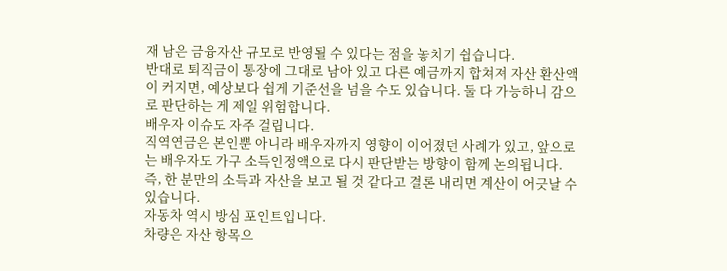재 남은 금융자산 규모로 반영될 수 있다는 점을 놓치기 쉽습니다.
반대로 퇴직금이 통장에 그대로 남아 있고 다른 예금까지 합쳐져 자산 환산액이 커지면, 예상보다 쉽게 기준선을 넘을 수도 있습니다. 둘 다 가능하니 감으로 판단하는 게 제일 위험합니다.
배우자 이슈도 자주 걸립니다.
직역연금은 본인뿐 아니라 배우자까지 영향이 이어졌던 사례가 있고, 앞으로는 배우자도 가구 소득인정액으로 다시 판단받는 방향이 함께 논의됩니다.
즉, 한 분만의 소득과 자산을 보고 될 것 같다고 결론 내리면 계산이 어긋날 수 있습니다.
자동차 역시 방심 포인트입니다.
차량은 자산 항목으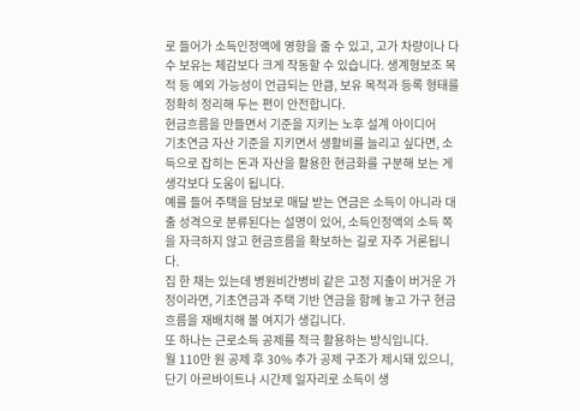로 들어가 소득인정액에 영향을 줄 수 있고, 고가 차량이나 다수 보유는 체감보다 크게 작동할 수 있습니다. 생계형보조 목적 등 예외 가능성이 언급되는 만큼, 보유 목적과 등록 형태를 정확히 정리해 두는 편이 안전합니다.
현금흐름을 만들면서 기준을 지키는 노후 설계 아이디어
기초연금 자산 기준을 지키면서 생활비를 늘리고 싶다면, 소득으로 잡히는 돈과 자산을 활용한 현금화를 구분해 보는 게 생각보다 도움이 됩니다.
예를 들어 주택을 담보로 매달 받는 연금은 소득이 아니라 대출 성격으로 분류된다는 설명이 있어, 소득인정액의 소득 쪽을 자극하지 않고 현금흐름을 확보하는 길로 자주 거론됩니다.
집 한 채는 있는데 병원비간병비 같은 고정 지출이 버거운 가정이라면, 기초연금과 주택 기반 연금을 함께 놓고 가구 현금흐름을 재배치해 볼 여지가 생깁니다.
또 하나는 근로소득 공제를 적극 활용하는 방식입니다.
월 110만 원 공제 후 30% 추가 공제 구조가 제시돼 있으니, 단기 아르바이트나 시간제 일자리로 소득이 생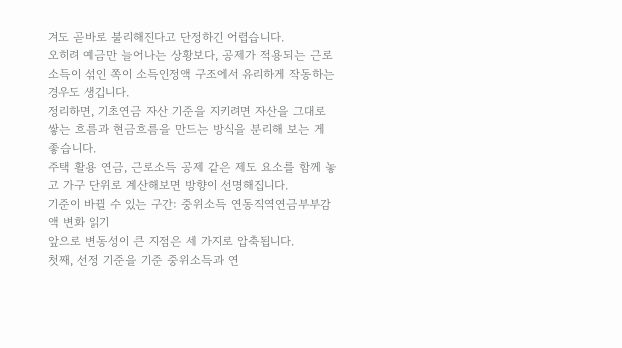겨도 곧바로 불리해진다고 단정하긴 어렵습니다.
오히려 예금만 늘어나는 상황보다, 공제가 적용되는 근로소득이 섞인 쪽이 소득인정액 구조에서 유리하게 작동하는 경우도 생깁니다.
정리하면, 기초연금 자산 기준을 지키려면 자산을 그대로 쌓는 흐름과 현금흐름을 만드는 방식을 분리해 보는 게 좋습니다.
주택 활용 연금, 근로소득 공제 같은 제도 요소를 함께 놓고 가구 단위로 계산해보면 방향이 선명해집니다.
기준이 바뀔 수 있는 구간: 중위소득 연동직역연금부부감액 변화 읽기
앞으로 변동성이 큰 지점은 세 가지로 압축됩니다.
첫째, 선정 기준을 기준 중위소득과 연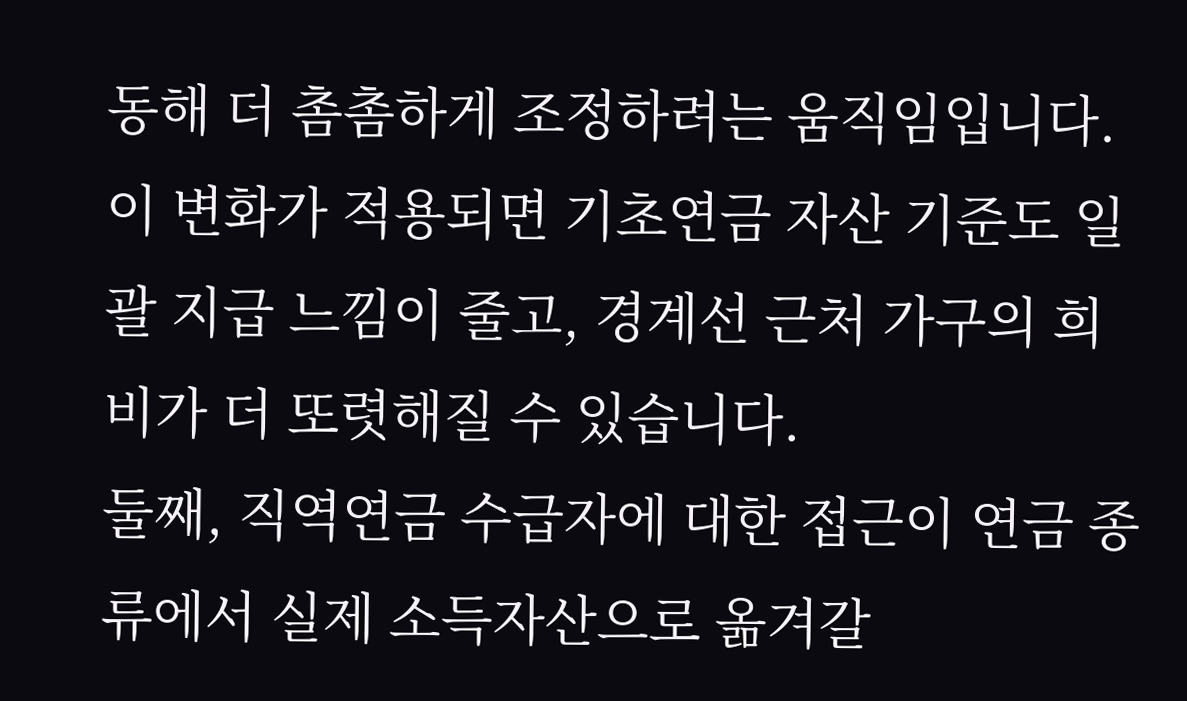동해 더 촘촘하게 조정하려는 움직임입니다. 이 변화가 적용되면 기초연금 자산 기준도 일괄 지급 느낌이 줄고, 경계선 근처 가구의 희비가 더 또렷해질 수 있습니다.
둘째, 직역연금 수급자에 대한 접근이 연금 종류에서 실제 소득자산으로 옮겨갈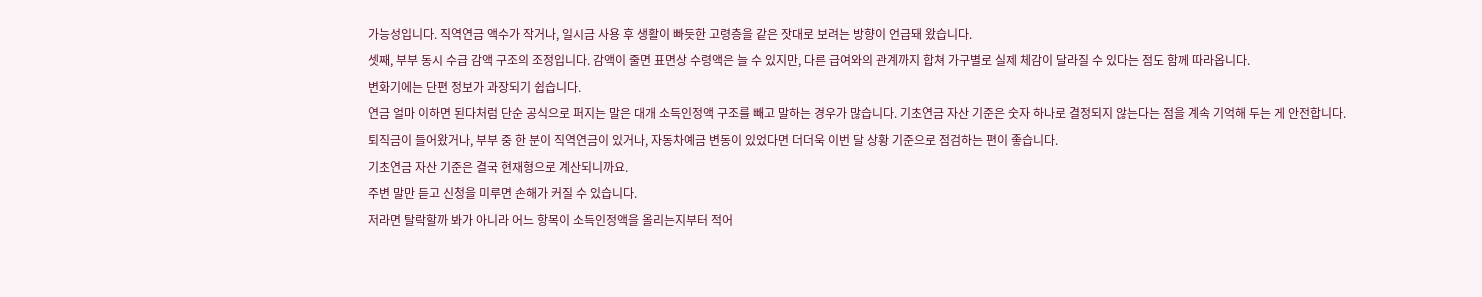가능성입니다. 직역연금 액수가 작거나, 일시금 사용 후 생활이 빠듯한 고령층을 같은 잣대로 보려는 방향이 언급돼 왔습니다.
셋째, 부부 동시 수급 감액 구조의 조정입니다. 감액이 줄면 표면상 수령액은 늘 수 있지만, 다른 급여와의 관계까지 합쳐 가구별로 실제 체감이 달라질 수 있다는 점도 함께 따라옵니다.
변화기에는 단편 정보가 과장되기 쉽습니다.
연금 얼마 이하면 된다처럼 단순 공식으로 퍼지는 말은 대개 소득인정액 구조를 빼고 말하는 경우가 많습니다. 기초연금 자산 기준은 숫자 하나로 결정되지 않는다는 점을 계속 기억해 두는 게 안전합니다.
퇴직금이 들어왔거나, 부부 중 한 분이 직역연금이 있거나, 자동차예금 변동이 있었다면 더더욱 이번 달 상황 기준으로 점검하는 편이 좋습니다.
기초연금 자산 기준은 결국 현재형으로 계산되니까요.
주변 말만 듣고 신청을 미루면 손해가 커질 수 있습니다.
저라면 탈락할까 봐가 아니라 어느 항목이 소득인정액을 올리는지부터 적어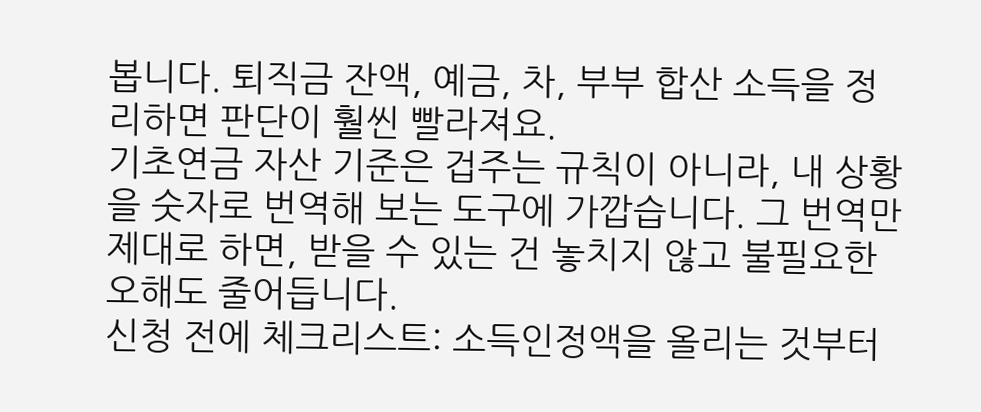봅니다. 퇴직금 잔액, 예금, 차, 부부 합산 소득을 정리하면 판단이 훨씬 빨라져요.
기초연금 자산 기준은 겁주는 규칙이 아니라, 내 상황을 숫자로 번역해 보는 도구에 가깝습니다. 그 번역만 제대로 하면, 받을 수 있는 건 놓치지 않고 불필요한 오해도 줄어듭니다.
신청 전에 체크리스트: 소득인정액을 올리는 것부터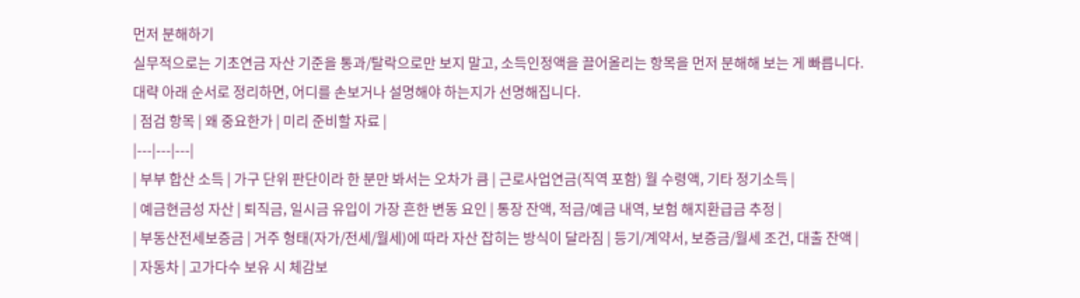먼저 분해하기
실무적으로는 기초연금 자산 기준을 통과/탈락으로만 보지 말고, 소득인정액을 끌어올리는 항목을 먼저 분해해 보는 게 빠릅니다.
대략 아래 순서로 정리하면, 어디를 손보거나 설명해야 하는지가 선명해집니다.
| 점검 항목 | 왜 중요한가 | 미리 준비할 자료 |
|---|---|---|
| 부부 합산 소득 | 가구 단위 판단이라 한 분만 봐서는 오차가 큼 | 근로사업연금(직역 포함) 월 수령액, 기타 정기소득 |
| 예금현금성 자산 | 퇴직금, 일시금 유입이 가장 흔한 변동 요인 | 통장 잔액, 적금/예금 내역, 보험 해지환급금 추정 |
| 부동산전세보증금 | 거주 형태(자가/전세/월세)에 따라 자산 잡히는 방식이 달라짐 | 등기/계약서, 보증금/월세 조건, 대출 잔액 |
| 자동차 | 고가다수 보유 시 체감보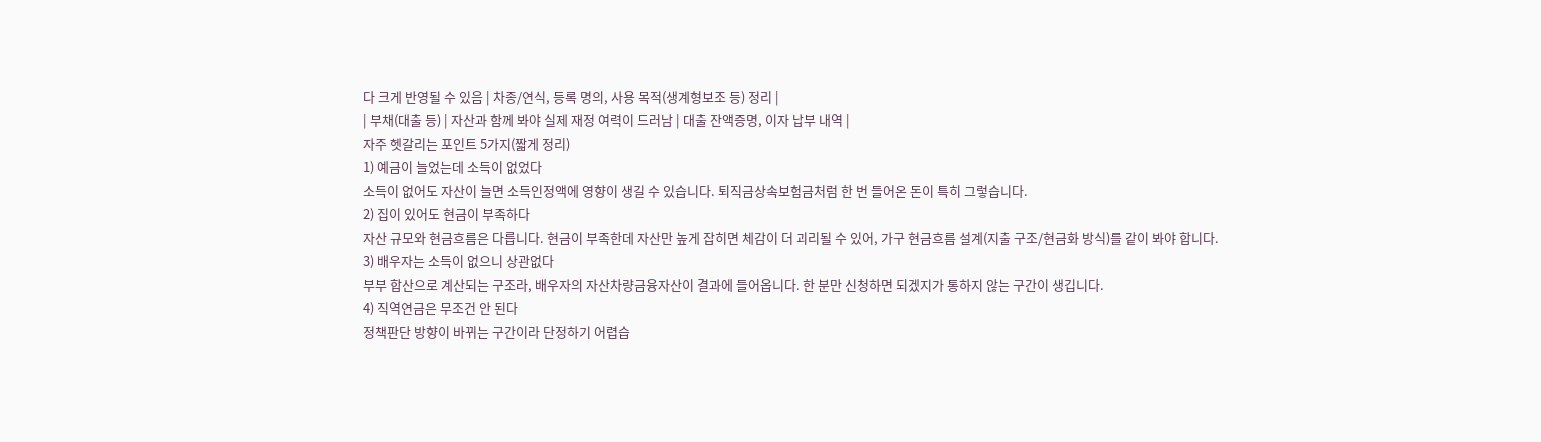다 크게 반영될 수 있음 | 차종/연식, 등록 명의, 사용 목적(생계형보조 등) 정리 |
| 부채(대출 등) | 자산과 함께 봐야 실제 재정 여력이 드러남 | 대출 잔액증명, 이자 납부 내역 |
자주 헷갈리는 포인트 5가지(짧게 정리)
1) 예금이 늘었는데 소득이 없었다
소득이 없어도 자산이 늘면 소득인정액에 영향이 생길 수 있습니다. 퇴직금상속보험금처럼 한 번 들어온 돈이 특히 그렇습니다.
2) 집이 있어도 현금이 부족하다
자산 규모와 현금흐름은 다릅니다. 현금이 부족한데 자산만 높게 잡히면 체감이 더 괴리될 수 있어, 가구 현금흐름 설계(지출 구조/현금화 방식)를 같이 봐야 합니다.
3) 배우자는 소득이 없으니 상관없다
부부 합산으로 계산되는 구조라, 배우자의 자산차량금융자산이 결과에 들어옵니다. 한 분만 신청하면 되겠지가 통하지 않는 구간이 생깁니다.
4) 직역연금은 무조건 안 된다
정책판단 방향이 바뀌는 구간이라 단정하기 어렵습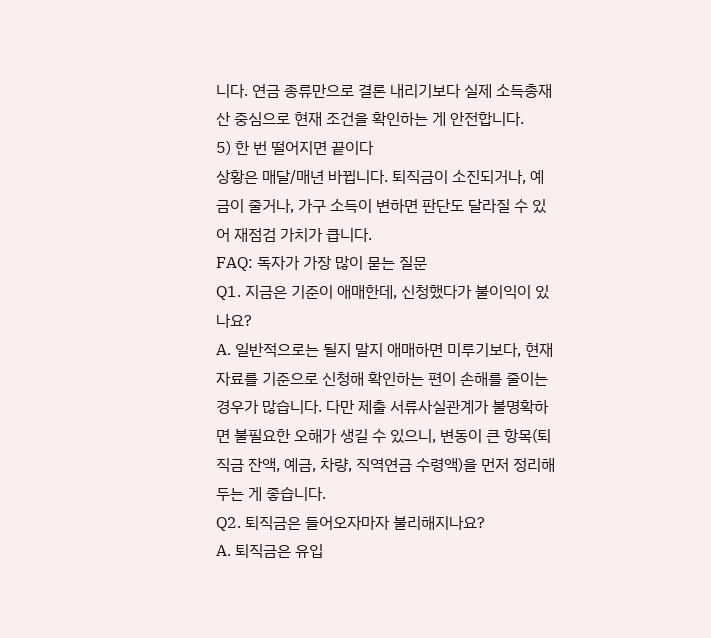니다. 연금 종류만으로 결론 내리기보다 실제 소득총재산 중심으로 현재 조건을 확인하는 게 안전합니다.
5) 한 번 떨어지면 끝이다
상황은 매달/매년 바뀝니다. 퇴직금이 소진되거나, 예금이 줄거나, 가구 소득이 변하면 판단도 달라질 수 있어 재점검 가치가 큽니다.
FAQ: 독자가 가장 많이 묻는 질문
Q1. 지금은 기준이 애매한데, 신청했다가 불이익이 있나요?
A. 일반적으로는 될지 말지 애매하면 미루기보다, 현재 자료를 기준으로 신청해 확인하는 편이 손해를 줄이는 경우가 많습니다. 다만 제출 서류사실관계가 불명확하면 불필요한 오해가 생길 수 있으니, 변동이 큰 항목(퇴직금 잔액, 예금, 차량, 직역연금 수령액)을 먼저 정리해 두는 게 좋습니다.
Q2. 퇴직금은 들어오자마자 불리해지나요?
A. 퇴직금은 유입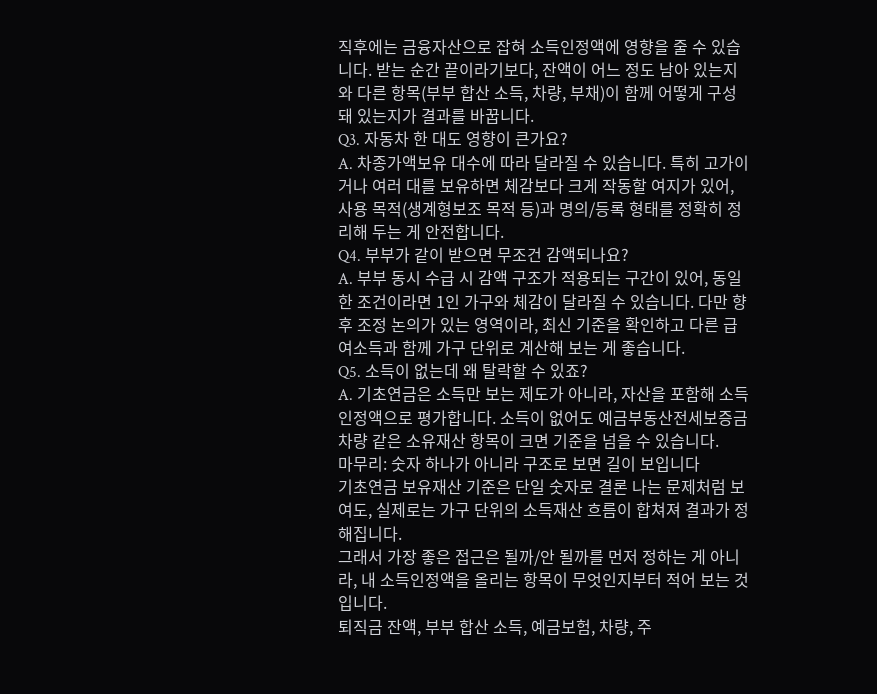직후에는 금융자산으로 잡혀 소득인정액에 영향을 줄 수 있습니다. 받는 순간 끝이라기보다, 잔액이 어느 정도 남아 있는지와 다른 항목(부부 합산 소득, 차량, 부채)이 함께 어떻게 구성돼 있는지가 결과를 바꿉니다.
Q3. 자동차 한 대도 영향이 큰가요?
A. 차종가액보유 대수에 따라 달라질 수 있습니다. 특히 고가이거나 여러 대를 보유하면 체감보다 크게 작동할 여지가 있어, 사용 목적(생계형보조 목적 등)과 명의/등록 형태를 정확히 정리해 두는 게 안전합니다.
Q4. 부부가 같이 받으면 무조건 감액되나요?
A. 부부 동시 수급 시 감액 구조가 적용되는 구간이 있어, 동일한 조건이라면 1인 가구와 체감이 달라질 수 있습니다. 다만 향후 조정 논의가 있는 영역이라, 최신 기준을 확인하고 다른 급여소득과 함께 가구 단위로 계산해 보는 게 좋습니다.
Q5. 소득이 없는데 왜 탈락할 수 있죠?
A. 기초연금은 소득만 보는 제도가 아니라, 자산을 포함해 소득인정액으로 평가합니다. 소득이 없어도 예금부동산전세보증금차량 같은 소유재산 항목이 크면 기준을 넘을 수 있습니다.
마무리: 숫자 하나가 아니라 구조로 보면 길이 보입니다
기초연금 보유재산 기준은 단일 숫자로 결론 나는 문제처럼 보여도, 실제로는 가구 단위의 소득재산 흐름이 합쳐져 결과가 정해집니다.
그래서 가장 좋은 접근은 될까/안 될까를 먼저 정하는 게 아니라, 내 소득인정액을 올리는 항목이 무엇인지부터 적어 보는 것입니다.
퇴직금 잔액, 부부 합산 소득, 예금보험, 차량, 주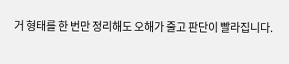거 형태를 한 번만 정리해도 오해가 줄고 판단이 빨라집니다.